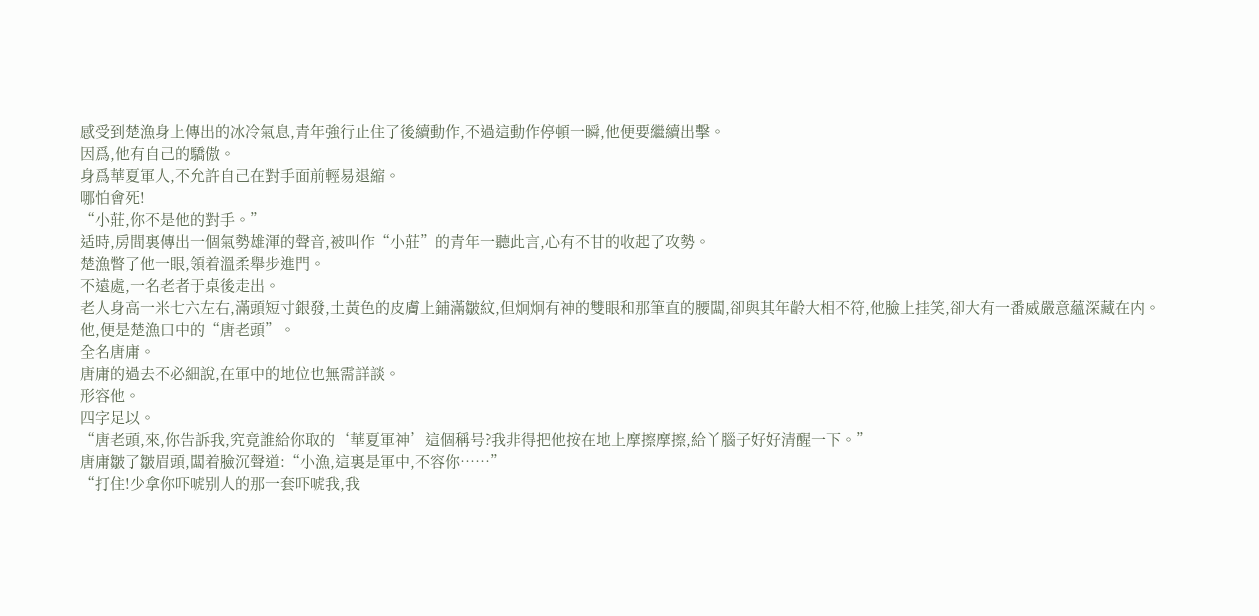感受到楚漁身上傳出的冰冷氣息,青年強行止住了後續動作,不過這動作停頓一瞬,他便要繼續出擊。
因爲,他有自己的驕傲。
身爲華夏軍人,不允許自己在對手面前輕易退縮。
哪怕會死!
“小莊,你不是他的對手。”
适時,房間裏傳出一個氣勢雄渾的聲音,被叫作“小莊”的青年一聽此言,心有不甘的收起了攻勢。
楚漁瞥了他一眼,領着溫柔舉步進門。
不遠處,一名老者于桌後走出。
老人身高一米七六左右,滿頭短寸銀發,土黃色的皮膚上鋪滿皺紋,但炯炯有神的雙眼和那筆直的腰闆,卻與其年齡大相不符,他臉上挂笑,卻大有一番威嚴意蘊深藏在内。
他,便是楚漁口中的“唐老頭”。
全名唐庸。
唐庸的過去不必細說,在軍中的地位也無需詳談。
形容他。
四字足以。
“唐老頭,來,你告訴我,究竟誰給你取的‘華夏軍神’這個稱号?我非得把他按在地上摩擦摩擦,給丫腦子好好清醒一下。”
唐庸皺了皺眉頭,闆着臉沉聲道:“小漁,這裏是軍中,不容你……”
“打住!少拿你吓唬别人的那一套吓唬我,我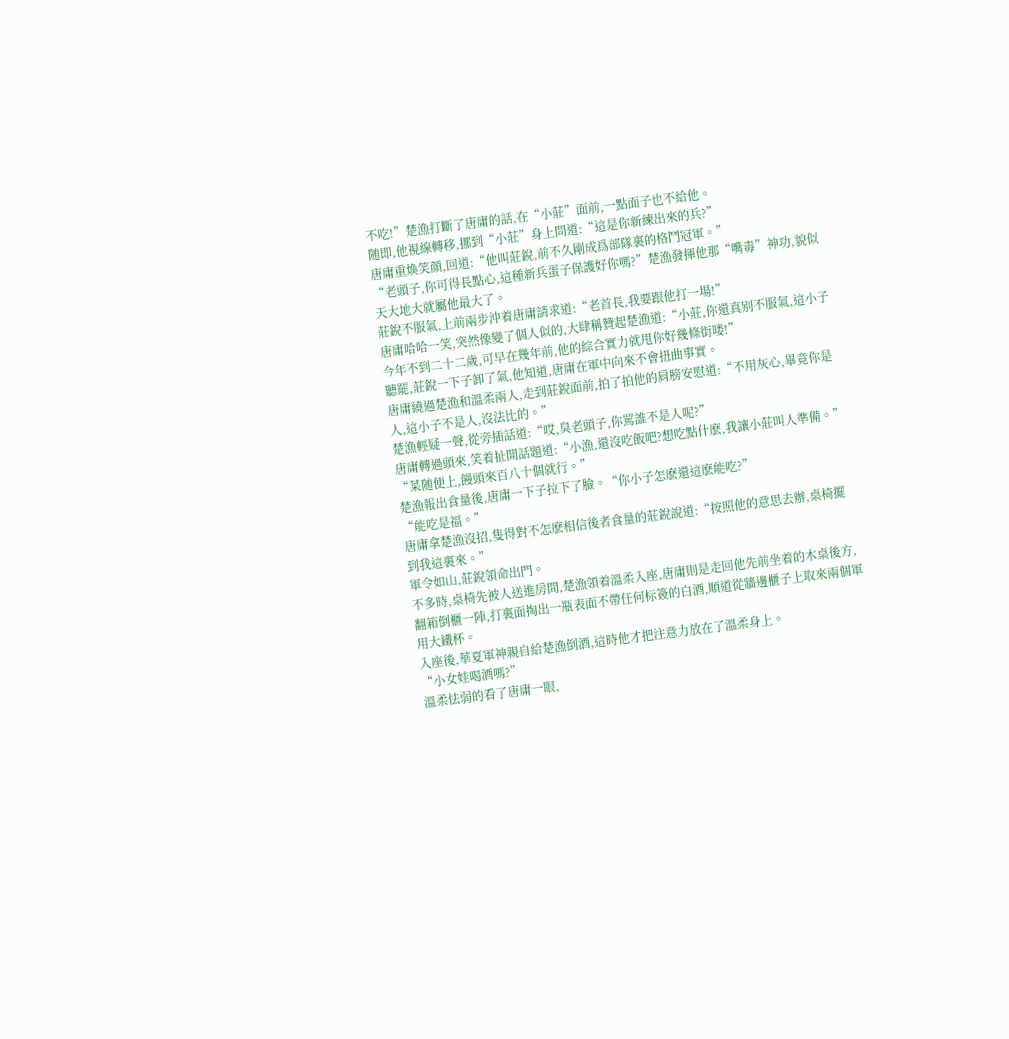不吃!”楚漁打斷了唐庸的話,在“小莊”面前,一點面子也不給他。
随即,他視線轉移,挪到“小莊”身上問道:“這是你新練出來的兵?”
唐庸重煥笑顔,回道:“他叫莊銳,前不久剛成爲部隊裏的格鬥冠軍。”
“老頭子,你可得長點心,這種新兵蛋子保護好你嗎?”楚漁發揮他那“嘴毒”神功,貌似天大地大就屬他最大了。
莊銳不服氣,上前兩步沖着唐庸請求道:“老首長,我要跟他打一場!”
唐庸哈哈一笑,突然像變了個人似的,大肆稱贊起楚漁道:“小莊,你還真别不服氣,這小子今年不到二十二歲,可早在幾年前,他的綜合實力就甩你好幾條街喽!”
聽罷,莊銳一下子卸了氣,他知道,唐庸在軍中向來不會扭曲事實。
唐庸繞過楚漁和溫柔兩人,走到莊銳面前,拍了拍他的肩膀安慰道:“不用灰心,畢竟你是人,這小子不是人,沒法比的。”
楚漁輕疑一聲,從旁插話道:“哎,臭老頭子,你罵誰不是人呢?”
唐庸轉過頭來,笑着扯開話題道:“小漁,還沒吃飯吧?想吃點什麽,我讓小莊叫人準備。”
“菜随便上,饅頭來百八十個就行。”
楚漁報出食量後,唐庸一下子拉下了臉。“你小子怎麽還這麽能吃?”
“能吃是福。”
唐庸拿楚漁沒招,隻得對不怎麽相信後者食量的莊銳說道:“按照他的意思去辦,桌椅擺到我這裏來。”
軍令如山,莊銳領命出門。
不多時,桌椅先被人送進房間,楚漁領着溫柔入座,唐庸則是走回他先前坐着的木桌後方,翻箱倒櫃一陣,打裏面掏出一瓶表面不帶任何标簽的白酒,順道從牆邊櫃子上取來兩個軍用大鐵杯。
入座後,華夏軍神親自給楚漁倒酒,這時他才把注意力放在了溫柔身上。
“小女娃喝酒嗎?”
溫柔怯弱的看了唐庸一眼,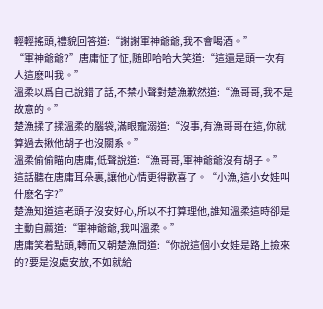輕輕搖頭,禮貌回答道:“謝謝軍神爺爺,我不會喝酒。”
“軍神爺爺?”唐庸怔了怔,随即哈哈大笑道:“這還是頭一次有人這麽叫我。”
溫柔以爲自己說錯了話,不禁小聲對楚漁歉然道:“漁哥哥,我不是故意的。”
楚漁揉了揉溫柔的腦袋,滿眼寵溺道:“沒事,有漁哥哥在這,你就算過去揪他胡子也沒關系。”
溫柔偷偷瞄向唐庸,低聲說道:“漁哥哥,軍神爺爺沒有胡子。”
這話聽在唐庸耳朵裏,讓他心情更得歡喜了。“小漁,這小女娃叫什麽名字?”
楚漁知道這老頭子沒安好心,所以不打算理他,誰知溫柔這時卻是主動自薦道:“軍神爺爺,我叫溫柔。”
唐庸笑着點頭,轉而又朝楚漁問道:“你說這個小女娃是路上撿來的?要是沒處安放,不如就給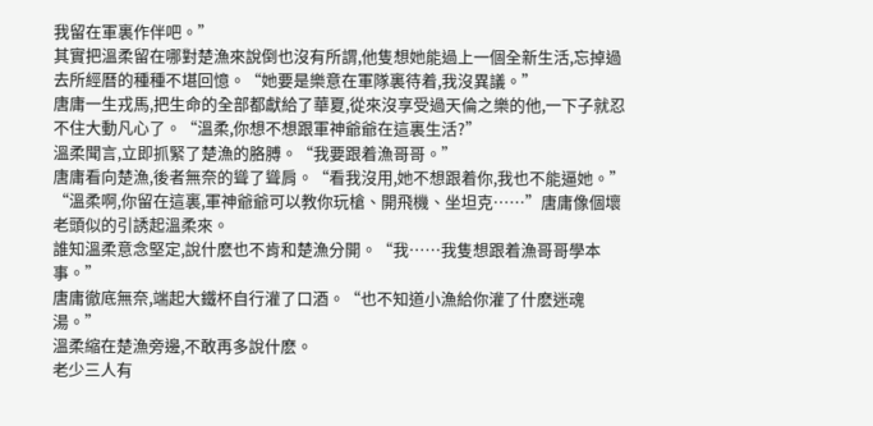我留在軍裏作伴吧。”
其實把溫柔留在哪對楚漁來說倒也沒有所謂,他隻想她能過上一個全新生活,忘掉過去所經曆的種種不堪回憶。“她要是樂意在軍隊裏待着,我沒異議。”
唐庸一生戎馬,把生命的全部都獻給了華夏,從來沒享受過天倫之樂的他,一下子就忍不住大動凡心了。“溫柔,你想不想跟軍神爺爺在這裏生活?”
溫柔聞言,立即抓緊了楚漁的胳膊。“我要跟着漁哥哥。”
唐庸看向楚漁,後者無奈的聳了聳肩。“看我沒用,她不想跟着你,我也不能逼她。”
“溫柔啊,你留在這裏,軍神爺爺可以教你玩槍、開飛機、坐坦克……”唐庸像個壞老頭似的引誘起溫柔來。
誰知溫柔意念堅定,說什麽也不肯和楚漁分開。“我……我隻想跟着漁哥哥學本事。”
唐庸徹底無奈,端起大鐵杯自行灌了口酒。“也不知道小漁給你灌了什麽迷魂湯。”
溫柔縮在楚漁旁邊,不敢再多說什麽。
老少三人有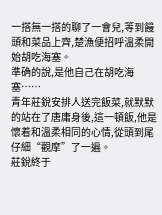一搭無一搭的聊了一會兒,等到饅頭和菜品上齊,楚漁便招呼溫柔開始胡吃海塞。
準确的說,是他自己在胡吃海塞……
青年莊銳安排人送完飯菜,就默默的站在了唐庸身後,這一頓飯,他是懷着和溫柔相同的心情,從頭到尾仔細“觀摩”了一遍。
莊銳終于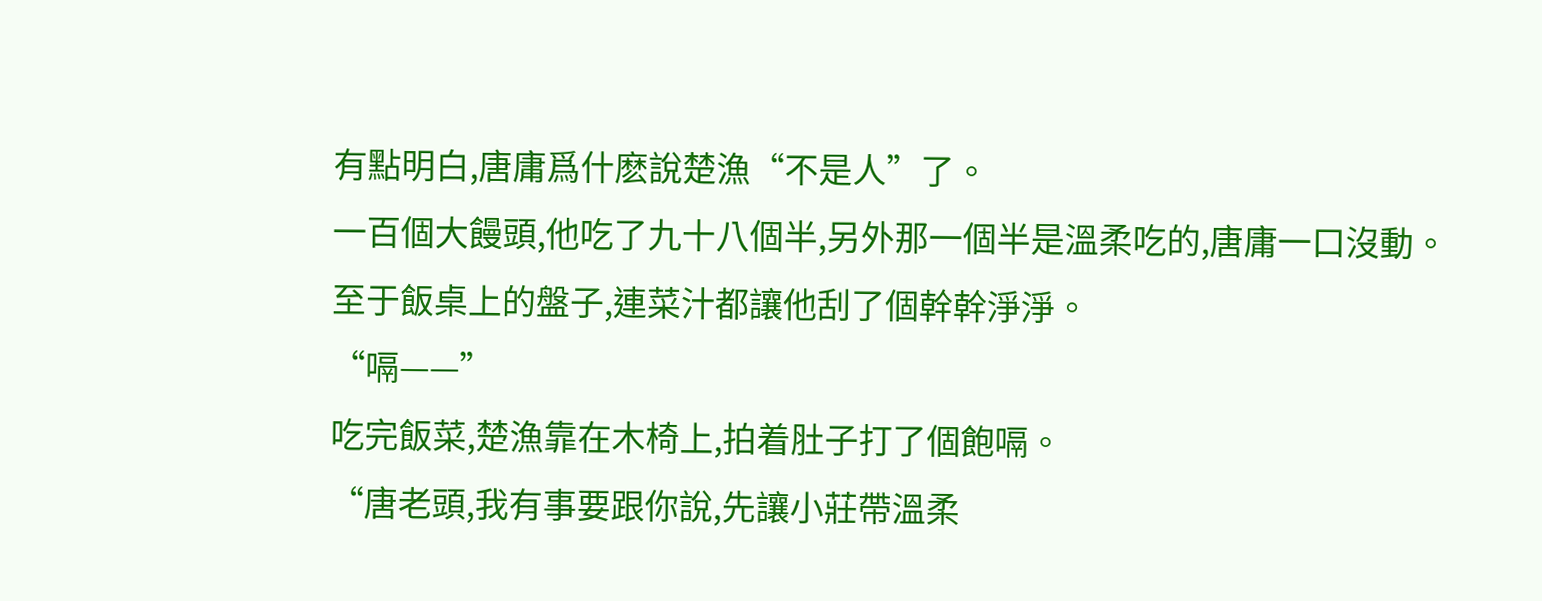有點明白,唐庸爲什麽說楚漁“不是人”了。
一百個大饅頭,他吃了九十八個半,另外那一個半是溫柔吃的,唐庸一口沒動。
至于飯桌上的盤子,連菜汁都讓他刮了個幹幹淨淨。
“嗝——”
吃完飯菜,楚漁靠在木椅上,拍着肚子打了個飽嗝。
“唐老頭,我有事要跟你說,先讓小莊帶溫柔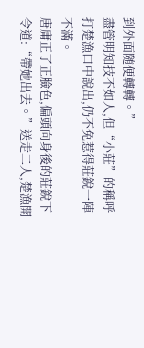到外面随便轉轉。”
盡管明知技不如人,但“小莊”的稱呼打楚漁口中說出,仍不免惹得莊銳一陣不滿。
唐庸正了正臉色,偏頭向身後的莊銳下令道:“帶她出去。”送走二人,楚漁開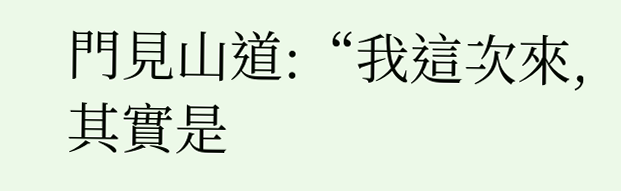門見山道:“我這次來,其實是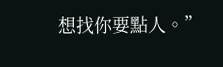想找你要點人。”